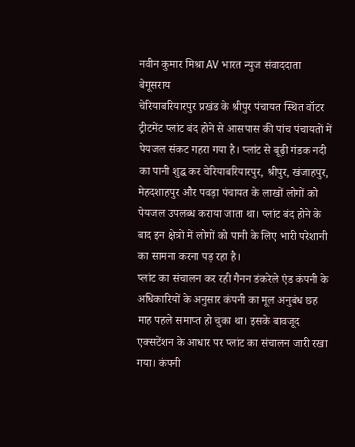नवीन कुमार मिश्रा AV भारत न्युज संवाददाता बेगूसराय
चेरियाबरियारपुर प्रखंड के श्रीपुर पंचायत स्थित वॉटर ट्रीटमेंट प्लांट बंद होने से आसपास की पांच पंचायतों में पेयजल संकट गहरा गया है। प्लांट से बूढ़ी गंडक नदी का पानी शुद्ध कर चेरियाबरियारपुर, श्रीपुर, खंजाहपुर, मेहदशाहपुर और पवड़ा पंचायत के लाखों लोगों को पेयजल उपलब्ध कराया जाता था। प्लांट बंद होने के बाद इन क्षेत्रों में लोगों को पानी के लिए भारी परेशानी का सामना करना पड़ रहा है।
प्लांट का संचालन कर रही गैनन डंकरेले एंड कंपनी के अधिकारियों के अनुसार कंपनी का मूल अनुबंध छह माह पहले समाप्त हो चुका था। इसके बावजूद एक्सटेंशन के आधार पर प्लांट का संचालन जारी रखा गया। कंपनी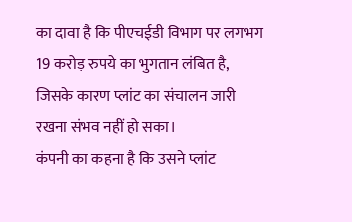का दावा है कि पीएचईडी विभाग पर लगभग 19 करोड़ रुपये का भुगतान लंबित है, जिसके कारण प्लांट का संचालन जारी रखना संभव नहीं हो सका।
कंपनी का कहना है कि उसने प्लांट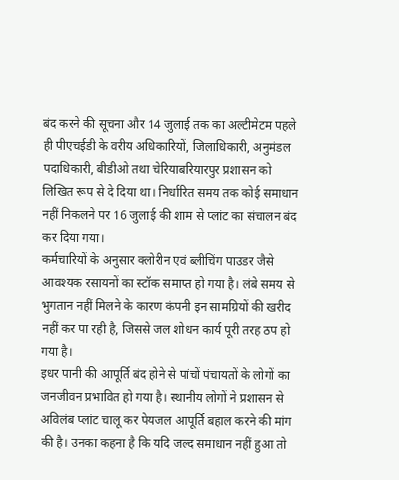बंद करने की सूचना और 14 जुलाई तक का अल्टीमेटम पहले ही पीएचईडी के वरीय अधिकारियों, जिलाधिकारी, अनुमंडल पदाधिकारी, बीडीओ तथा चेरियाबरियारपुर प्रशासन को लिखित रूप से दे दिया था। निर्धारित समय तक कोई समाधान नहीं निकलने पर 16 जुलाई की शाम से प्लांट का संचालन बंद कर दिया गया।
कर्मचारियों के अनुसार क्लोरीन एवं ब्लीचिंग पाउडर जैसे आवश्यक रसायनों का स्टॉक समाप्त हो गया है। लंबे समय से भुगतान नहीं मिलने के कारण कंपनी इन सामग्रियों की खरीद नहीं कर पा रही है, जिससे जल शोधन कार्य पूरी तरह ठप हो गया है।
इधर पानी की आपूर्ति बंद होने से पांचों पंचायतों के लोगों का जनजीवन प्रभावित हो गया है। स्थानीय लोगों ने प्रशासन से अविलंब प्लांट चालू कर पेयजल आपूर्ति बहाल करने की मांग की है। उनका कहना है कि यदि जल्द समाधान नहीं हुआ तो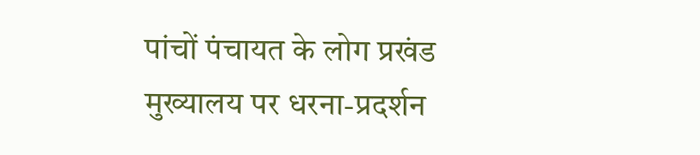पांचों पंचायत के लोग प्रखंड मुख्यालय पर धरना-प्रदर्शन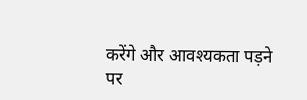करेंगे और आवश्यकता पड़ने पर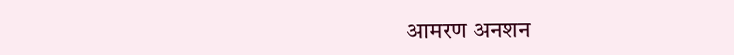आमरण अनशन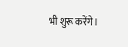भी शुरू करेंगे।